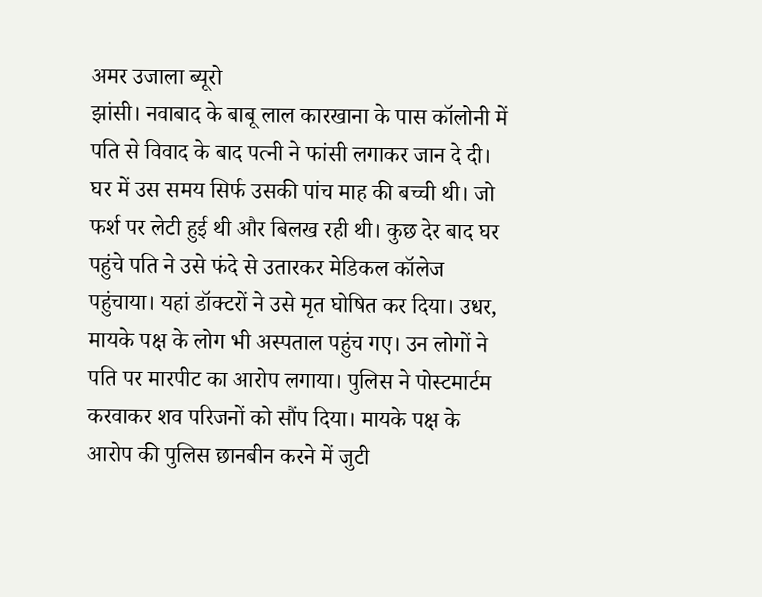अमर उजाला ब्यूरो
झांसी। नवाबाद के बाबू लाल कारखाना के पास कॉलोनी में पति से विवाद के बाद पत्नी ने फांसी लगाकर जान दे दी। घर में उस समय सिर्फ उसकी पांच माह की बच्ची थी। जो फर्श पर लेटी हुई थी और बिलख रही थी। कुछ देर बाद घर पहुंचे पति ने उसे फंदे से उतारकर मेडिकल कॉलेज पहुंचाया। यहां डॉक्टरों ने उसे मृत घोषित कर दिया। उधर, मायके पक्ष के लोग भी अस्पताल पहुंच गए। उन लोगों ने पति पर मारपीट का आरोप लगाया। पुलिस ने पोस्टमार्टम करवाकर शव परिजनों को सौंप दिया। मायके पक्ष के आरोप की पुलिस छानबीन करने में जुटी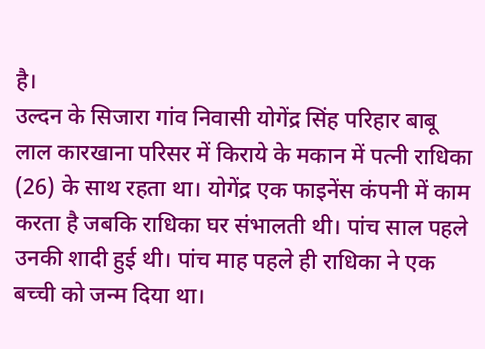है।
उल्दन के सिजारा गांव निवासी योगेंद्र सिंह परिहार बाबू लाल कारखाना परिसर में किराये के मकान में पत्नी राधिका (26) के साथ रहता था। योगेंद्र एक फाइनेंस कंपनी में काम करता है जबकि राधिका घर संभालती थी। पांच साल पहले उनकी शादी हुई थी। पांच माह पहले ही राधिका ने एक बच्ची को जन्म दिया था।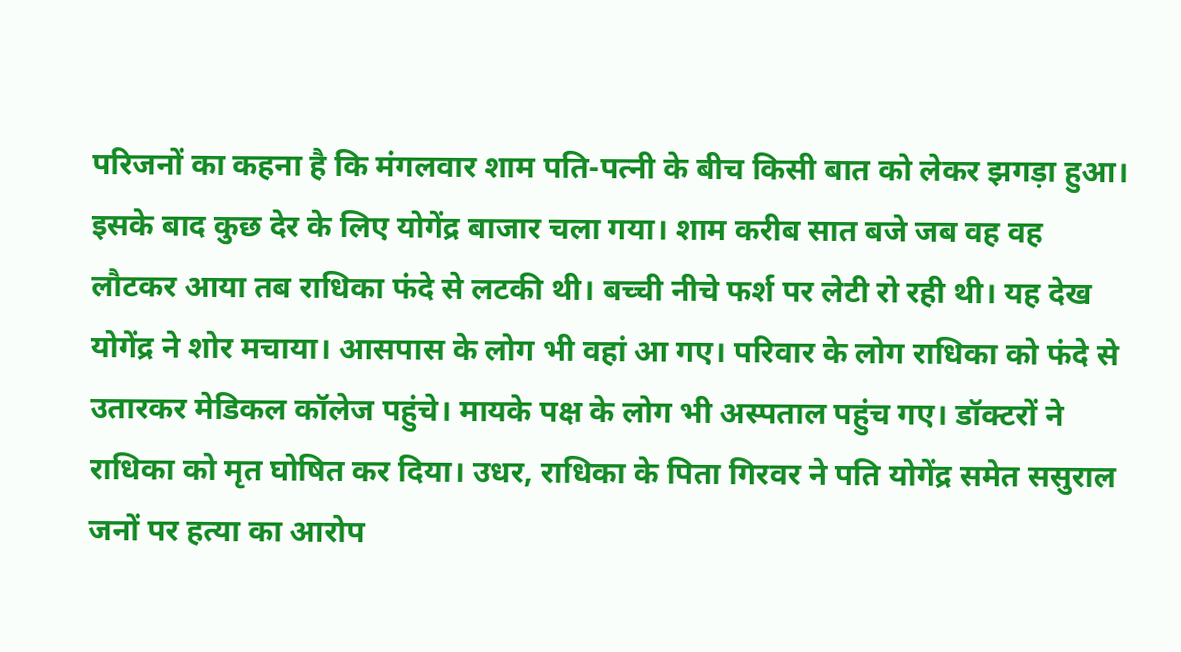परिजनों का कहना है कि मंगलवार शाम पति-पत्नी के बीच किसी बात को लेकर झगड़ा हुआ। इसके बाद कुछ देर के लिए योगेंद्र बाजार चला गया। शाम करीब सात बजे जब वह वह लौटकर आया तब राधिका फंदे से लटकी थी। बच्ची नीचे फर्श पर लेटी रो रही थी। यह देख योगेंद्र ने शोर मचाया। आसपास के लोग भी वहां आ गए। परिवार के लोग राधिका को फंदे से उतारकर मेडिकल कॉलेज पहुंचे। मायके पक्ष के लोग भी अस्पताल पहुंच गए। डॉक्टरों ने राधिका को मृत घोषित कर दिया। उधर, राधिका के पिता गिरवर ने पति योगेंद्र समेत ससुराल जनों पर हत्या का आरोप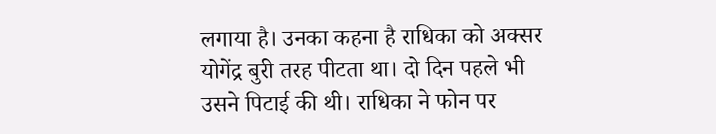लगाया है। उनका कहना है राधिका को अक्सर योगेंद्र बुरी तरह पीटता था। दो दिन पहले भी उसने पिटाई की थी। राधिका ने फोन पर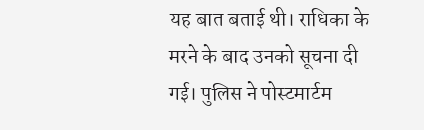यह बात बताई थी। राधिका के मरने के बाद उनको सूचना दी गई। पुलिस ने पोस्टमार्टम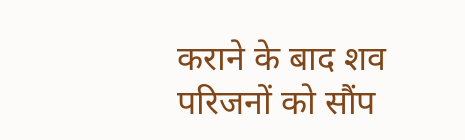कराने के बाद शव परिजनों को सौंप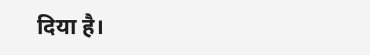दिया है।